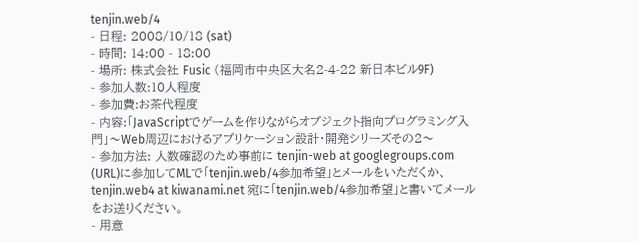tenjin.web/4
- 日程: 2008/10/18 (sat)
- 時間: 14:00 - 18:00
- 場所: 株式会社 Fusic (福岡市中央区大名2-4-22 新日本ビル9F)
- 参加人数:10人程度
- 参加費:お茶代程度
- 内容:「JavaScriptでゲームを作りながらオブジェクト指向プログラミング入門」〜Web周辺におけるアプリケーション設計・開発シリーズその2〜
- 参加方法: 人数確認のため事前に tenjin-web at googlegroups.com (URL)に参加してMLで「tenjin.web/4参加希望」とメールをいただくか、tenjin.web4 at kiwanami.net 宛に「tenjin.web/4参加希望」と書いてメールをお送りください。
- 用意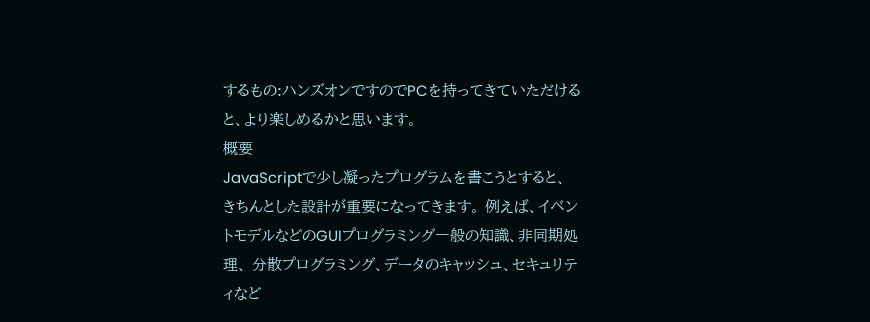するもの:ハンズオンですのでPCを持ってきていただけると、より楽しめるかと思います。
概要
JavaScriptで少し凝ったプログラムを書こうとすると、 きちんとした設計が重要になってきます。 例えば、イベントモデルなどのGUIプログラミング一般の知識、非同期処理、 分散プログラミング、データのキャッシュ、セキュリティなど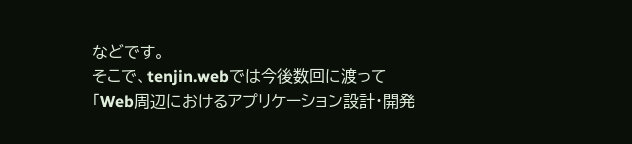などです。
そこで、tenjin.webでは今後数回に渡って「Web周辺におけるアプリケーション設計・開発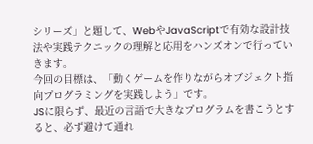シリーズ」と題して、WebやJavaScriptで有効な設計技法や実践テクニックの理解と応用をハンズオンで行っていきます。
今回の目標は、「動くゲームを作りながらオブジェクト指向プログラミングを実践しよう」です。
JSに限らず、最近の言語で大きなプログラムを書こうとすると、必ず避けて通れ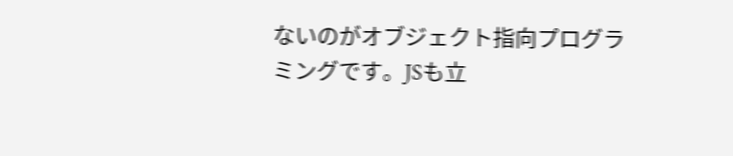ないのがオブジェクト指向プログラミングです。JSも立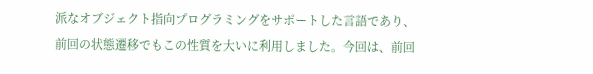派なオブジェクト指向プログラミングをサポートした言語であり、前回の状態遷移でもこの性質を大いに利用しました。今回は、前回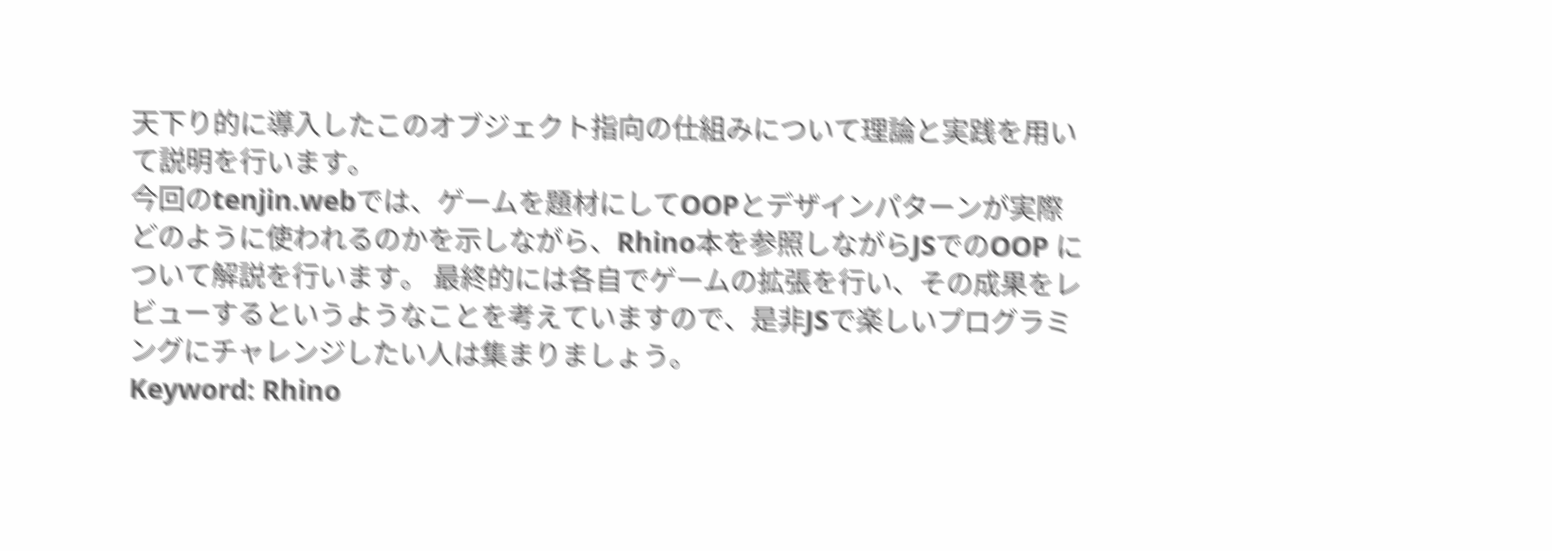天下り的に導入したこのオブジェクト指向の仕組みについて理論と実践を用いて説明を行います。
今回のtenjin.webでは、ゲームを題材にしてOOPとデザインパターンが実際どのように使われるのかを示しながら、Rhino本を参照しながらJSでのOOP について解説を行います。 最終的には各自でゲームの拡張を行い、その成果をレビューするというようなことを考えていますので、是非JSで楽しいプログラミングにチャレンジしたい人は集まりましょう。
Keyword: Rhino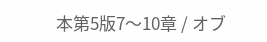本第5版7〜10章 / オブ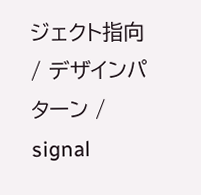ジェクト指向 / デザインパターン / signal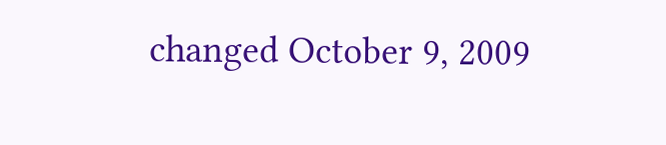changed October 9, 2009